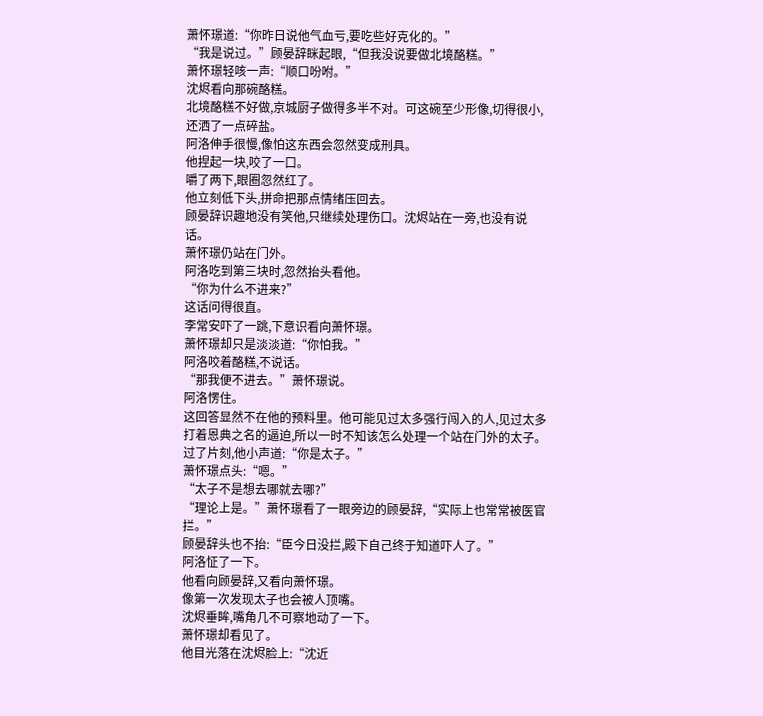萧怀璟道:“你昨日说他气血亏,要吃些好克化的。”
“我是说过。”顾晏辞眯起眼,“但我没说要做北境酪糕。”
萧怀璟轻咳一声:“顺口吩咐。”
沈烬看向那碗酪糕。
北境酪糕不好做,京城厨子做得多半不对。可这碗至少形像,切得很小,还洒了一点碎盐。
阿洛伸手很慢,像怕这东西会忽然变成刑具。
他捏起一块,咬了一口。
嚼了两下,眼圈忽然红了。
他立刻低下头,拼命把那点情绪压回去。
顾晏辞识趣地没有笑他,只继续处理伤口。沈烬站在一旁,也没有说话。
萧怀璟仍站在门外。
阿洛吃到第三块时,忽然抬头看他。
“你为什么不进来?”
这话问得很直。
李常安吓了一跳,下意识看向萧怀璟。
萧怀璟却只是淡淡道:“你怕我。”
阿洛咬着酪糕,不说话。
“那我便不进去。”萧怀璟说。
阿洛愣住。
这回答显然不在他的预料里。他可能见过太多强行闯入的人,见过太多打着恩典之名的逼迫,所以一时不知该怎么处理一个站在门外的太子。
过了片刻,他小声道:“你是太子。”
萧怀璟点头:“嗯。”
“太子不是想去哪就去哪?”
“理论上是。”萧怀璟看了一眼旁边的顾晏辞,“实际上也常常被医官拦。”
顾晏辞头也不抬:“臣今日没拦,殿下自己终于知道吓人了。”
阿洛怔了一下。
他看向顾晏辞,又看向萧怀璟。
像第一次发现太子也会被人顶嘴。
沈烬垂眸,嘴角几不可察地动了一下。
萧怀璟却看见了。
他目光落在沈烬脸上:“沈近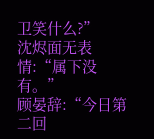卫笑什么?”
沈烬面无表情:“属下没有。”
顾晏辞:“今日第二回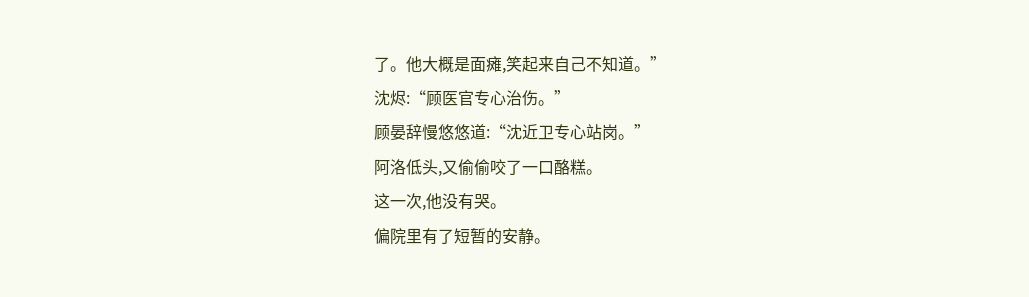了。他大概是面瘫,笑起来自己不知道。”
沈烬:“顾医官专心治伤。”
顾晏辞慢悠悠道:“沈近卫专心站岗。”
阿洛低头,又偷偷咬了一口酪糕。
这一次,他没有哭。
偏院里有了短暂的安静。